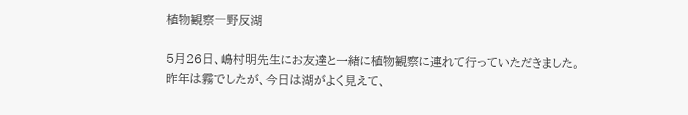植物観察―野反湖

5月26日、嶋村明先生にお友達と一緒に植物観察に連れて行っていただきました。昨年は霧でしたが、今日は湖がよく見えて、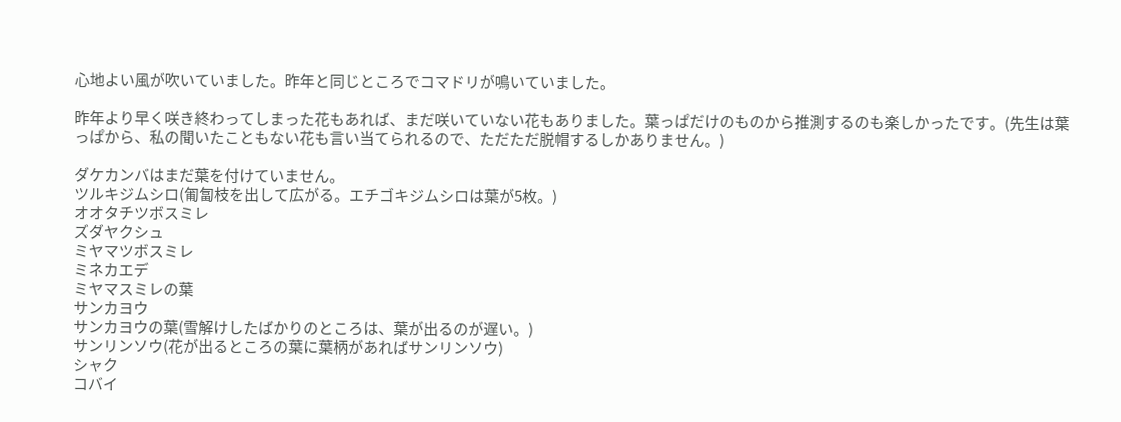心地よい風が吹いていました。昨年と同じところでコマドリが鳴いていました。

昨年より早く咲き終わってしまった花もあれば、まだ咲いていない花もありました。葉っぱだけのものから推測するのも楽しかったです。(先生は葉っぱから、私の聞いたこともない花も言い当てられるので、ただただ脱帽するしかありません。)

ダケカンバはまだ葉を付けていません。
ツルキジムシロ(匍匐枝を出して広がる。エチゴキジムシロは葉が5枚。)
オオタチツボスミレ
ズダヤクシュ
ミヤマツボスミレ
ミネカエデ
ミヤマスミレの葉
サンカヨウ
サンカヨウの葉(雪解けしたばかりのところは、葉が出るのが遅い。)
サンリンソウ(花が出るところの葉に葉柄があればサンリンソウ)
シャク
コバイ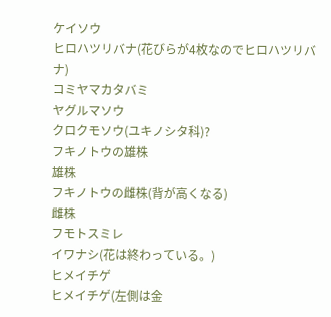ケイソウ
ヒロハツリバナ(花びらが4枚なのでヒロハツリバナ)
コミヤマカタバミ
ヤグルマソウ
クロクモソウ(ユキノシタ科)?
フキノトウの雄株
雄株
フキノトウの雌株(背が高くなる)
雌株
フモトスミレ
イワナシ(花は終わっている。)
ヒメイチゲ
ヒメイチゲ(左側は金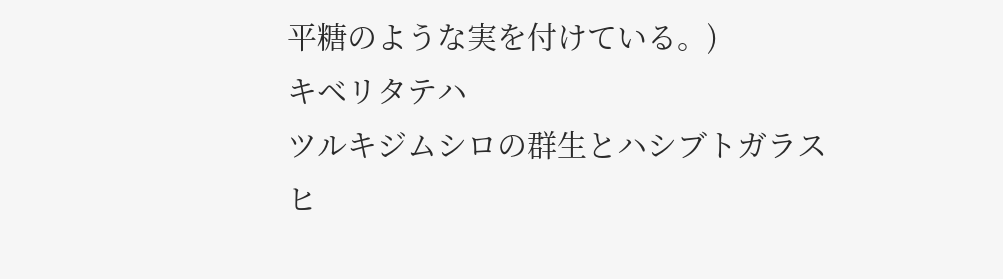平糖のような実を付けている。)
キベリタテハ
ツルキジムシロの群生とハシブトガラス
ヒ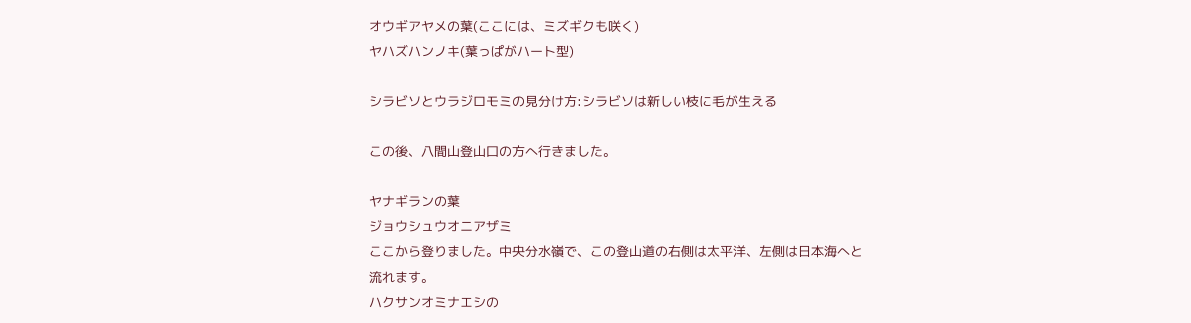オウギアヤメの葉(ここには、ミズギクも咲く)
ヤハズハンノキ(葉っぱがハート型)

シラビソとウラジロモミの見分け方:シラビソは新しい枝に毛が生える

この後、八間山登山口の方へ行きました。

ヤナギランの葉
ジョウシュウオニアザミ
ここから登りました。中央分水嶺で、この登山道の右側は太平洋、左側は日本海へと流れます。
ハクサンオミナエシの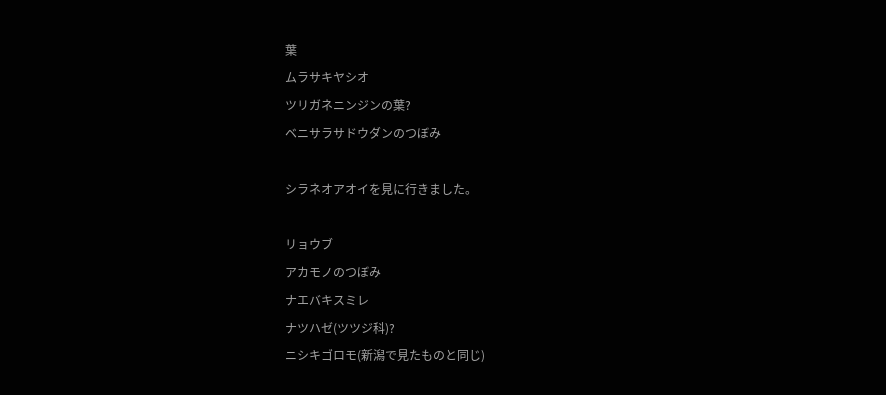葉
ムラサキヤシオ
ツリガネニンジンの葉?
ベニサラサドウダンのつぼみ

シラネオアオイを見に行きました。

リョウブ
アカモノのつぼみ
ナエバキスミレ
ナツハゼ(ツツジ科)?
ニシキゴロモ(新潟で見たものと同じ)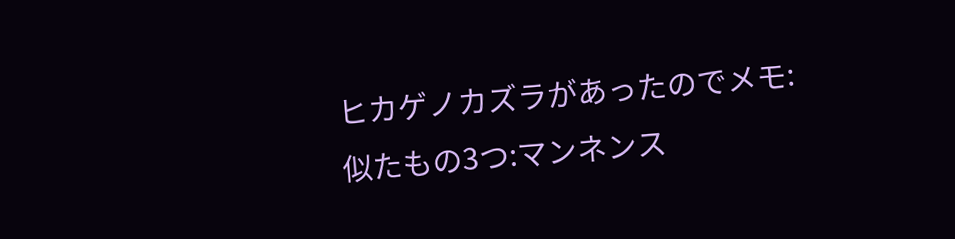ヒカゲノカズラがあったのでメモ:
似たもの3つ:マンネンス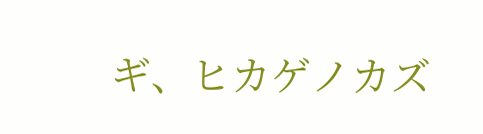ギ、ヒカゲノカズ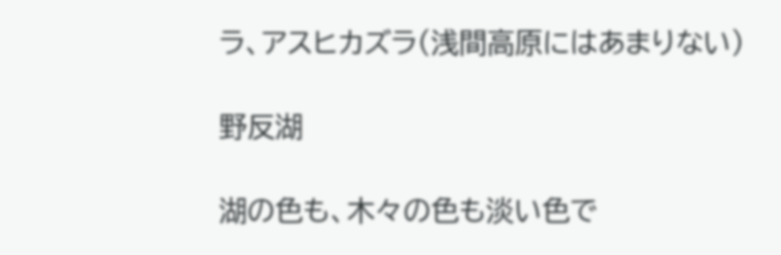ラ、アスヒカズラ(浅間高原にはあまりない)

野反湖

湖の色も、木々の色も淡い色で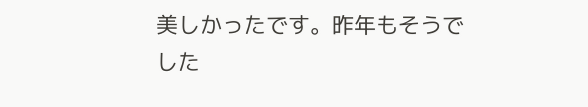美しかったです。昨年もそうでした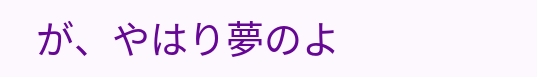が、やはり夢のよ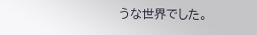うな世界でした。